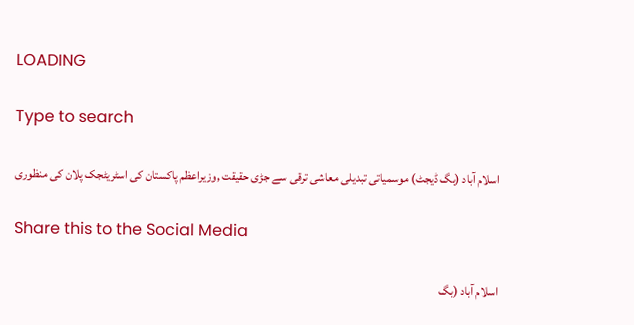LOADING

Type to search

اسلام آباد (بگ ڈیجٹ) موسمیاتی تبدیلی معاشی ترقی سے جڑی حقیقت ,وزیراعظم پاکستان کی اسٹریٹجک پلان کی منظوری

Share this to the Social Media

اسلام آباد (بگ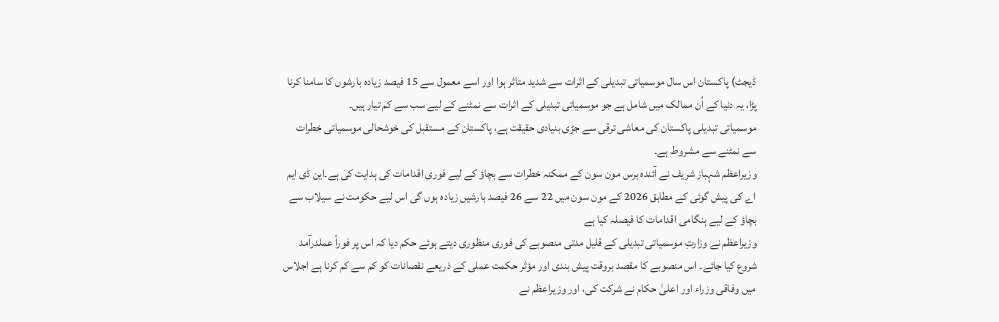ڈیجٹ) پاکستان اس سال موسمیاتی تبدیلی کے اثرات سے شدید متاثر ہوا اور اسے معمول سے 15 فیصد زیادہ بارشوں کا سامنا کرنا پڑا، یہ دنیا کے اُن ممالک میں شامل ہے جو موسمیاتی تبدیلی کے اثرات سے نمٹنے کے لیے سب سے کم تیار ہیں۔
موسمیاتی تبدیلی پاکستان کی معاشی ترقی سے جڑی بنیادی حقیقت ہے، پاکستان کے مستقبل کی خوشحالی موسمیاتی خطرات سے نمٹنے سے مشروط ہے۔
وزیراعظم شہباز شریف نے آئندہ برس مون سون کے ممکنہ خطرات سے بچاؤ کے لیے فوری اقدامات کی ہدایت کی ہے۔این ڈی ایم اے کی پیش گوئی کے مطابق 2026 کے مون سون میں 22 سے 26 فیصد بارشیں زیادہ ہوں گی اس لیے حکومت نے سیلاب سے بچاؤ کے لیے ہنگامی اقدامات کا فیصلہ کیا ہے
وزیراعظم نے وزارتِ موسمیاتی تبدیلی کے قلیل مدتی منصوبے کی فوری منظوری دیتے ہوئے حکم دیا کہ اس پر فوراً عملدرآمد شروع کیا جائے۔ اس منصوبے کا مقصد بروقت پیش بندی اور مؤثر حکمت عملی کے ذریعے نقصانات کو کم سے کم کرنا ہے اجلاس میں وفاقی وزراء اور اعلیٰ حکام نے شرکت کی، اور وزیراعظم نے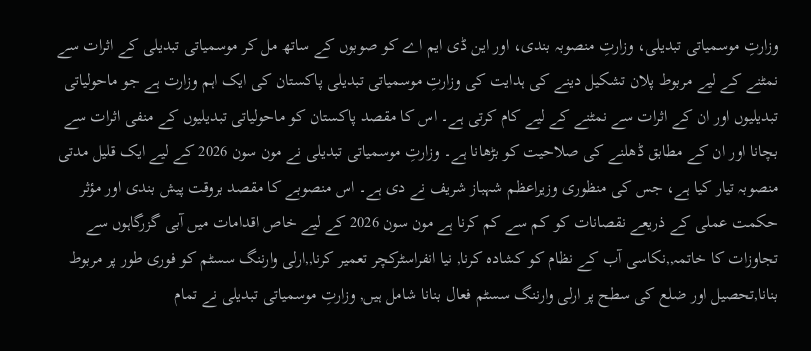وزارتِ موسمیاتی تبدیلی، وزارتِ منصوبہ بندی، اور این ڈی ایم اے کو صوبوں کے ساتھ مل کر موسمیاتی تبدیلی کے اثرات سے نمٹنے کے لیے مربوط پلان تشکیل دینے کی ہدایت کی وزارتِ موسمیاتی تبدیلی پاکستان کی ایک اہم وزارت ہے جو ماحولیاتی تبدیلیوں اور ان کے اثرات سے نمٹنے کے لیے کام کرتی ہے۔ اس کا مقصد پاکستان کو ماحولیاتی تبدیلیوں کے منفی اثرات سے بچانا اور ان کے مطابق ڈھلنے کی صلاحیت کو بڑھانا ہے۔ وزارتِ موسمیاتی تبدیلی نے مون سون 2026 کے لیے ایک قلیل مدتی منصوبہ تیار کیا ہے، جس کی منظوری وزیراعظم شہباز شریف نے دی ہے۔ اس منصوبے کا مقصد بروقت پیش بندی اور مؤثر حکمت عملی کے ذریعے نقصانات کو کم سے کم کرنا ہے مون سون 2026 کے لیے خاص اقدامات میں آبی گزرگاہوں سے تجاوزات کا خاتمہ,,نکاسی آب کے نظام کو کشادہ کرنا, نیا انفراسٹرکچر تعمیر کرنا,,ارلی وارننگ سسٹم کو فوری طور پر مربوط بنانا,تحصیل اور ضلع کی سطح پر ارلی وارننگ سسٹم فعال بنانا شامل ہیں, وزارتِ موسمیاتی تبدیلی نے تمام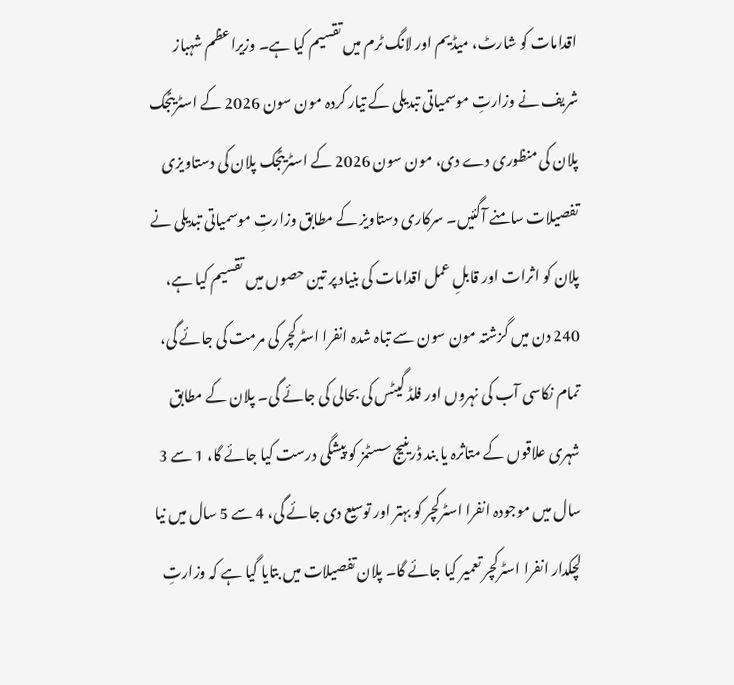اقدامات کو شارٹ، میڈیم اور لانگ ٹرم میں تقسیم کیا ہے۔ وزیراعظم شہباز شریف نے وزارتِ موسمیاتی تبدیلی کے تیار کردہ مون سون 2026 کے اسٹریٹجک پلان کی منظوری دے دی، مون سون 2026 کے اسٹریٹجک پلان کی دستاویزی تفصیلات سامنے آگئیں۔ سرکاری دستاویز کے مطابق وزارتِ موسمیاتی تبدیلی نے پلان کو اثرات اور قابلِ عمل اقدامات کی بنیاد پر تین حصوں میں تقسیم کیا ہے، 240 دن میں گزشتہ مون سون سے تباہ شدہ انفرا اسٹرکچر کی مرمت کی جائے گی، تمام نکاسی آب کی نہروں اور فلڈ گیٹس کی بحالی کی جائے گی۔ پلان کے مطابق شہری علاقوں کے متاثرہ یا بند ڈرینیج سسٹمز کو پیشگی درست کیا جائے گا، 1 سے 3 سال میں موجودہ انفرا اسٹرکچر کو بہتر اور توسیع دی جائے گی، 4 سے 5 سال میں نیا لچکدار انفرا اسٹرکچر تعمیر کیا جائے گا۔ پلان تفصیلات میں بتایا گیا ہے کہ وزارتِ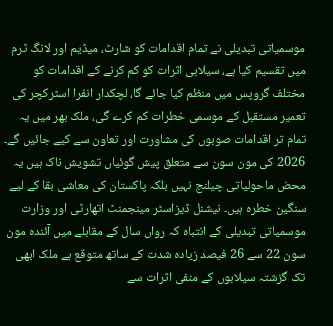موسمیاتی تبدیلی نے تمام اقدامات کو شارٹ، میڈیم اور لانگ ٹرم میں تقسیم کیا ہے، سیلابی اثرات کو کم کرنے کے اقدامات کو مختلف گروپس میں منظم کیا جائے گا، لچکدار انفرا اسٹرکچر کی تعمیر مستقبل کے موسمی خطرات کم کرے گی، ملک بھر میں یہ تمام تر اقدامات صوبوں کی مشاورت اور تعاون سے کیے جائیں گے۔
2026 کی مون سون سے متعلق پیش گوئیاں تشویش ناک ہیں یہ محض ماحولیاتی چیلنج نہیں بلکہ پاکستان کی معاشی بقا کے لیے سنگین خطرہ ہیں۔ نیشنل ڈیزاسٹر مینجمنٹ اتھارٹی اور وزارت موسمیاتی تبدیلی کے انتباہ کہ رواں سال کے مقابلے میں آئندہ مون سون 22 سے 26 فیصد زیادہ شدت کے ساتھ متوقع ہے ملک ابھی تک گزشتہ سیلابوں کے منفی اثرات سے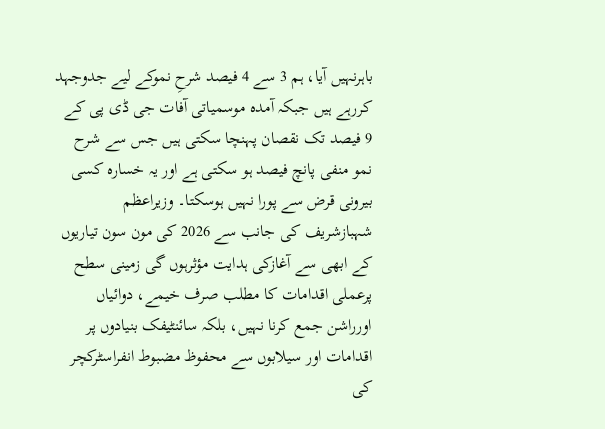باہرنہیں آیا، ہم 3 سے 4 فیصد شرحِ نموکے لیے جدوجہد کررہے ہیں جبکہ آمدہ موسمیاتی آفات جی ڈی پی کے 9 فیصد تک نقصان پہنچا سکتی ہیں جس سے شرح نمو منفی پانچ فیصد ہو سکتی ہے اور یہ خسارہ کسی بیرونی قرض سے پورا نہیں ہوسکتا۔ وزیراعظم شہبازشریف کی جانب سے 2026 کی مون سون تیاریوں کے ابھی سے آغازکی ہدایت مؤثرہوں گی زمینی سطح پرعملی اقدامات کا مطلب صرف خیمے، دوائیاں اورراشن جمع کرنا نہیں، بلکہ سائنٹیفک بنیادوں پر اقدامات اور سیلابوں سے محفوظ مضبوط انفراسٹرکچر کی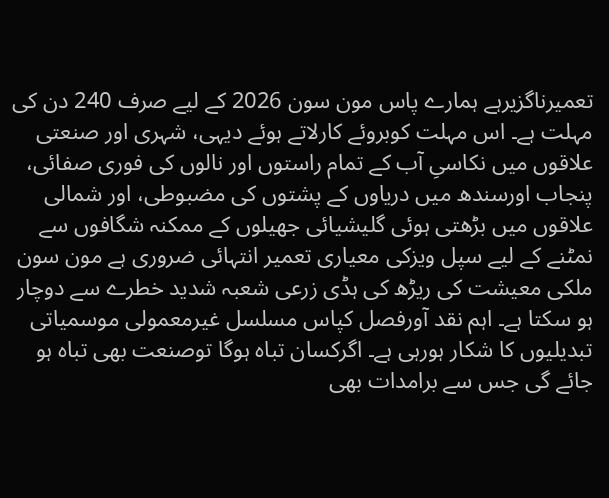تعمیرناگزیرہے ہمارے پاس مون سون 2026 کے لیے صرف 240 دن کی مہلت ہے۔ اس مہلت کوبروئے کارلاتے ہوئے دیہی، شہری اور صنعتی علاقوں میں نکاسیِ آب کے تمام راستوں اور نالوں کی فوری صفائی، پنجاب اورسندھ میں دریاوں کے پشتوں کی مضبوطی، اور شمالی علاقوں میں بڑھتی ہوئی گلیشیائی جھیلوں کے ممکنہ شگافوں سے نمٹنے کے لیے سپل ویزکی معیاری تعمیر انتہائی ضروری ہے مون سون ملکی معیشت کی ریڑھ کی ہڈی زرعی شعبہ شدید خطرے سے دوچار ہو سکتا ہے۔ اہم نقد آورفصل کپاس مسلسل غیرمعمولی موسمیاتی تبدیلیوں کا شکار ہورہی ہے۔ اگرکسان تباہ ہوگا توصنعت بھی تباہ ہو جائے گی جس سے برامدات بھی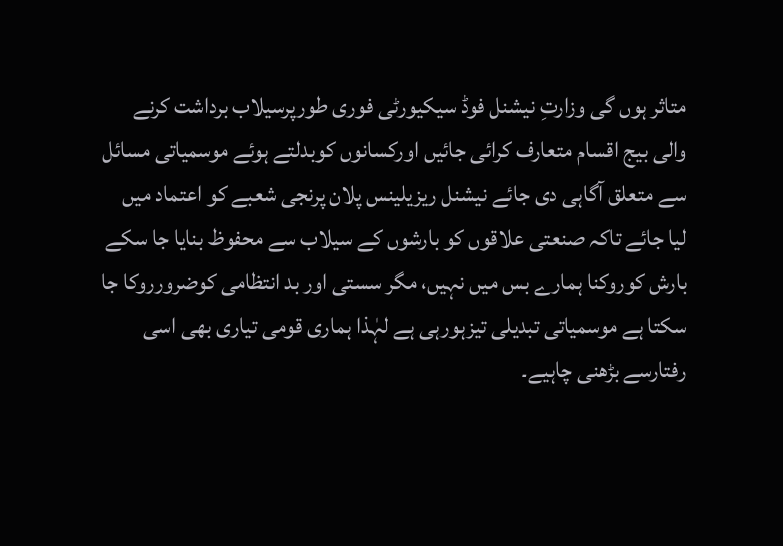متاثر ہوں گی وزارتِ نیشنل فوڈ سیکیورٹی فوری طورپرسیلاب برداشت کرنے والی بیج اقسام متعارف کرائی جائیں اورکسانوں کوبدلتے ہوئے موسمیاتی مسائل سے متعلق آگاہی دی جائے نیشنل ریزیلینس پلان پرنجی شعبے کو اعتماد میں لیا جائے تاکہ صنعتی علاقوں کو بارشوں کے سیلاب سے محفوظ بنایا جا سکے بارش کوروکنا ہمارے بس میں نہیں، مگر سستی اور بد انتظامی کوضرورروکا جا سکتا ہے موسمیاتی تبدیلی تیزہورہی ہے لہٰذا ہماری قومی تیاری بھی اسی رفتارسے بڑھنی چاہیے۔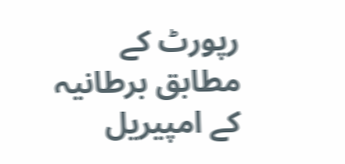رپورٹ کے مطابق برطانیہ کے امپیریل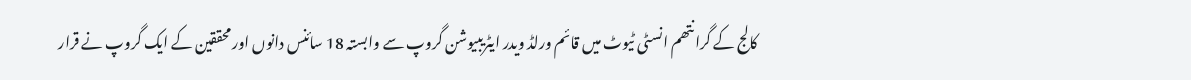کالج کے گرانتھم انسٹی ٹیوٹ میں قائم ورلڈ ویدر ایٹریبیوشن گروپ سے وابستہ 18 سائنس دانوں اور محققین کے ایک گروپ نے قرار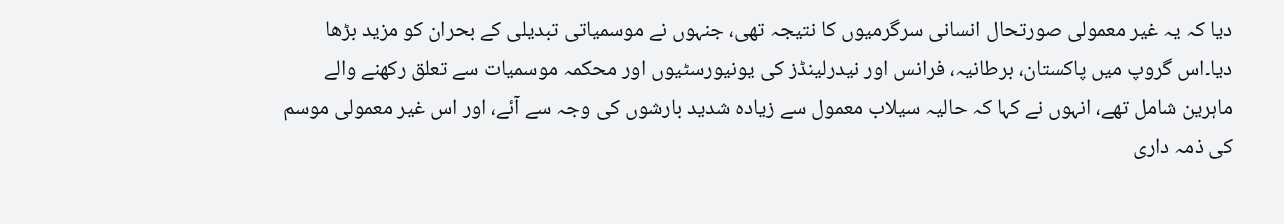دیا کہ یہ غیر معمولی صورتحال انسانی سرگرمیوں کا نتیجہ تھی، جنہوں نے موسمیاتی تبدیلی کے بحران کو مزید بڑھا دیا۔اس گروپ میں پاکستان، برطانیہ، فرانس اور نیدرلینڈز کی یونیورسٹیوں اور محکمہ موسمیات سے تعلق رکھنے والے ماہرین شامل تھے، انہوں نے کہا کہ حالیہ سیلاب معمول سے زیادہ شدید بارشوں کی وجہ سے آئے، اور اس غیر معمولی موسم کی ذمہ داری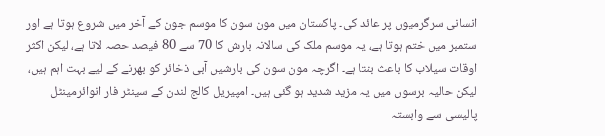انسانی سرگرمیوں پر عائد کی۔ پاکستان میں مون سون کا موسم جون کے آخر میں شروع ہوتا ہے اور ستمبر میں ختم ہوتا ہے، یہ موسم ملک کی سالانہ بارش کا 70 سے 80 فیصد حصہ لاتا ہے، لیکن اکثر اوقات سیلاب کا باعث بنتا ہے۔ اگرچہ مون سون کی بارشیں آبی ذخائر کو بھرنے کے لیے بہت اہم ہیں، لیکن حالیہ برسوں میں یہ مزید شدید ہو گئی ہیں۔ امپیریل کالج لندن کے سینٹر فار انوائرمینٹل پالیسی سے وابستہ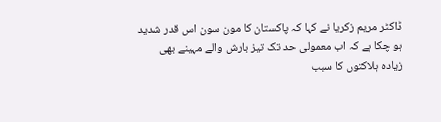ڈاکٹر مریم زکریا نے کہا کہ پاکستان کا مون سون اس قدر شدید ہو چکا ہے کہ اب معمولی حد تک تیز بارش والے مہینے بھی زیادہ ہلاکتوں کا سبب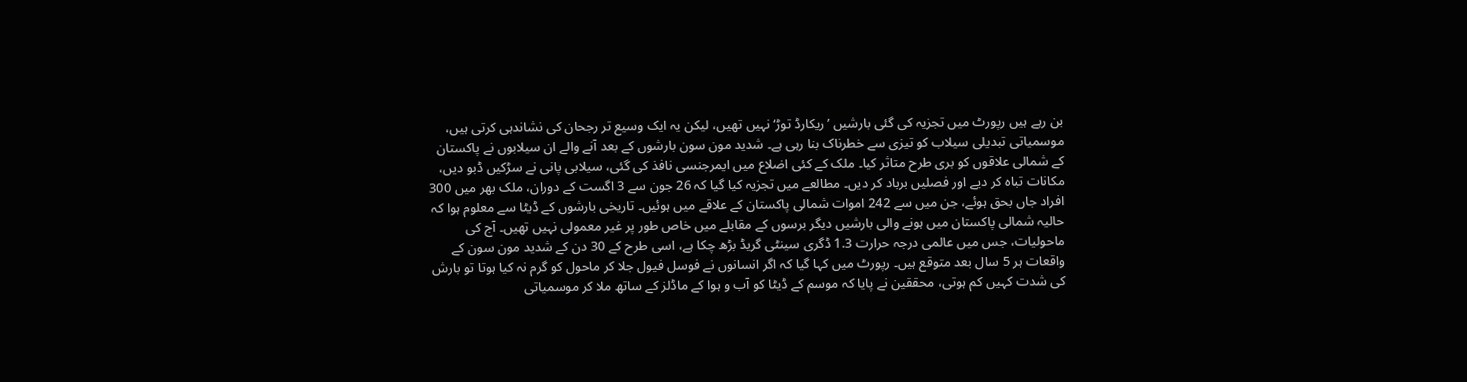بن رہے ہیں رپورٹ میں تجزیہ کی گئی بارشیں ’ریکارڈ توڑ‘ نہیں تھیں، لیکن یہ ایک وسیع تر رجحان کی نشاندہی کرتی ہیں، موسمیاتی تبدیلی سیلاب کو تیزی سے خطرناک بنا رہی ہے۔ شدید مون سون بارشوں کے بعد آنے والے ان سیلابوں نے پاکستان کے شمالی علاقوں کو بری طرح متاثر کیا۔ ملک کے کئی اضلاع میں ایمرجنسی نافذ کی گئی، سیلابی پانی نے سڑکیں ڈبو دیں، مکانات تباہ کر دیے اور فصلیں برباد کر دیں۔ مطالعے میں تجزیہ کیا گیا کہ 26 جون سے 3 اگست کے دوران، ملک بھر میں 300 افراد جاں بحق ہوئے، جن میں سے 242 اموات شمالی پاکستان کے علاقے میں ہوئیں۔ تاریخی بارشوں کے ڈیٹا سے معلوم ہوا کہ حالیہ شمالی پاکستان میں ہونے والی بارشیں دیگر برسوں کے مقابلے میں خاص طور پر غیر معمولی نہیں تھیں۔ آج کی ماحولیات، جس میں عالمی درجہ حرارت 1.3 ڈگری سینٹی گریڈ بڑھ چکا ہے، اسی طرح کے 30 دن کے شدید مون سون کے واقعات ہر 5 سال بعد متوقع ہیں۔ رپورٹ میں کہا گیا کہ اگر انسانوں نے فوسل فیول جلا کر ماحول کو گرم نہ کیا ہوتا تو بارش کی شدت کہیں کم ہوتی، محققین نے پایا کہ موسم کے ڈیٹا کو آب و ہوا کے ماڈلز کے ساتھ ملا کر موسمیاتی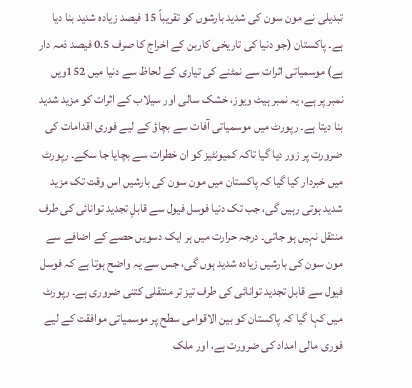تبدیلی نے مون سون کی شدید بارشوں کو تقریباً 15 فیصد زیادہ شدید بنا دیا ہے۔ پاکستان (جو دنیا کی تاریخی کاربن کے اخراج کا صرف 0.5 فیصد ذمہ دار ہے) موسمیاتی اثرات سے نمٹنے کی تیاری کے لحاظ سے دنیا میں 152ویں نمبر پر ہے، یہ نمبر ہیٹ ویوز، خشک سالی اور سیلاب کے اثرات کو مزید شدید بنا دیتا ہے۔ رپورٹ میں موسمیاتی آفات سے بچاؤ کے لیے فوری اقدامات کی ضرورت پر زور دیا گیا تاکہ کمیونٹیز کو ان خطرات سے بچایا جا سکے۔ رپورٹ میں خبردار کیا گیا کہ پاکستان میں مون سون کی بارشیں اس وقت تک مزید شدید ہوتی رہیں گی، جب تک دنیا فوسل فیول سے قابلِ تجدید توانائی کی طرف منتقل نہیں ہو جاتی۔ درجہ حرارت میں ہر ایک دسویں حصے کے اضافے سے مون سون کی بارشیں زیادہ شدید ہوں گی، جس سے یہ واضح ہوتا ہے کہ فوسل فیول سے قابل تجدید توانائی کی طرف تیز تر منتقلی کتنی ضروری ہے۔ رپورٹ میں کہا گیا کہ پاکستان کو بین الاقوامی سطح پر موسمیاتی موافقت کے لیے فوری مالی امداد کی ضرورت ہے، اور ملک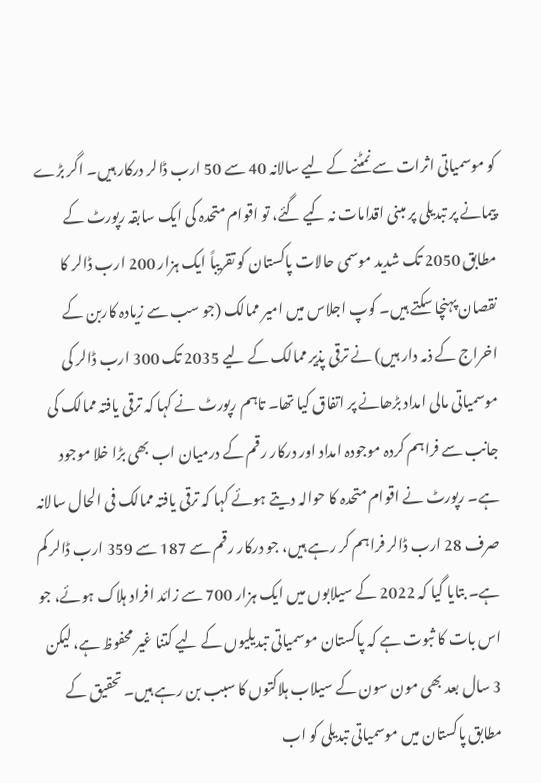کو موسمیاتی اثرات سے نمٹنے کے لیے سالانہ 40 سے 50 ارب ڈالر درکار ہیں۔ اگر بڑے پیمانے پر تبدیلی پر مبنی اقدامات نہ کیے گئے، تو اقوام متحدہ کی ایک سابقہ رپورٹ کے مطابق 2050 تک شدید موسمی حالات پاکستان کو تقریباً ایک ہزار 200 ارب ڈالر کا نقصان پہنچا سکتے ہیں۔ کوپ اجلاس میں امیر ممالک (جو سب سے زیادہ کاربن کے اخراج کے ذمہ دار ہیں) نے ترقی پذیر ممالک کے لیے 2035 تک 300 ارب ڈالر کی موسمیاتی مالی امداد بڑھانے پر اتفاق کیا تھا۔ تاہم رپورٹ نے کہا کہ ترقی یافتہ ممالک کی جانب سے فراہم کردہ موجودہ امداد اور درکار رقم کے درمیان اب بھی بڑا خلا موجود ہے۔ رپورٹ نے اقوام متحدہ کا حوالہ دیتے ہوئے کہا کہ ترقی یافتہ ممالک فی الحال سالانہ صرف 28 ارب ڈالر فراہم کر رہے ہیں، جو درکار رقم سے 187 سے 359 ارب ڈالر کم ہے۔ بتایا گیا کہ 2022 کے سیلابوں میں ایک ہزار 700 سے زائد افراد ہلاک ہوئے، جو اس بات کا ثبوت ہے کہ پاکستان موسمیاتی تبدیلیوں کے لیے کتنا غیر محفوظ ہے، لیکن 3 سال بعد بھی مون سون کے سیلاب ہلاکتوں کا سبب بن رہے ہیں۔ تحقیق کے مطابق پاکستان میں موسمیاتی تبدیلی کو اب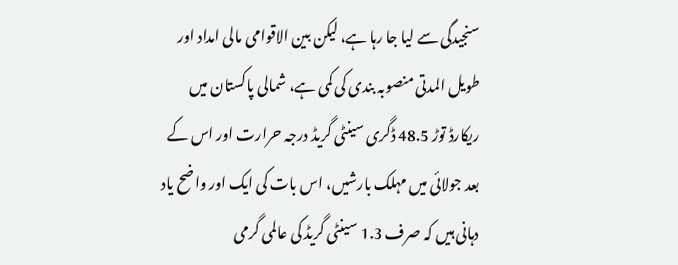سنجیدگی سے لیا جا رہا ہے، لیکن بین الاقوامی مالی امداد اور طویل المدتی منصوبہ بندی کی کمی ہے، شمالی پاکستان میں ریکارڈ توڑ 48.5 ڈگری سینٹی گریڈ درجہ حرارت اور اس کے بعد جولائی میں مہلک بارشیں، اس بات کی ایک اور واضح یاد دہانی ہیں کہ صرف 1.3 سینٹی گریڈ کی عالمی گرمی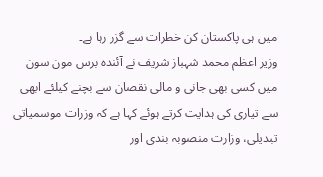میں ہی پاکستان کن خطرات سے گزر رہا ہے۔
وزیر اعظم محمد شہباز شریف نے آئندہ برس مون سون میں کسی بھی جانی و مالی نقصان سے بچنے کیلئے ابھی سے تیاری کی ہدایت کرتے ہوئے کہا ہے کہ وزرات موسمیاتی تبدیلی، وزارت منصوبہ بندی اور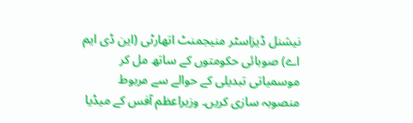نیشنل ڈیزاسٹر منیجمنٹ اتھارٹی (این ڈی ایم اے) صوبائی حکومتوں کے ساتھ مل کر موسمیاتی تبدیلی کے حوالے سے مربوط منصوبہ سازی کریں۔ وزیراعظم آفس کے میڈیا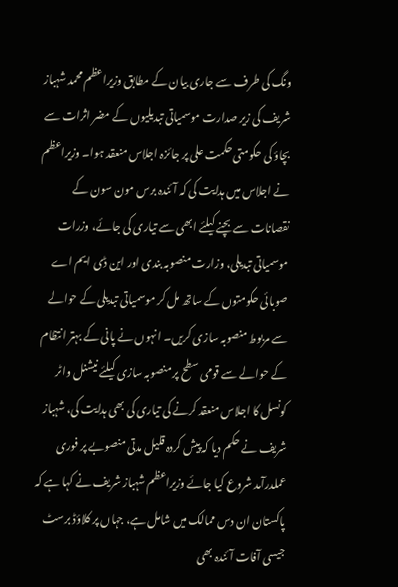ونگ کی طرف سے جاری بیان کے مطابق وزیراعظم محمد شہباز شریف کی زیر صدارت موسمیاتی تبدیلیوں کے مضر اثرات سے بچاؤ کی حکومتی حکمت علی پر جائزہ اجلاس منعقد ہوا۔ وزیراعظم نے اجلاس میں ہدایت کی کہ آئندہ برس مون سون کے نقصانات سے بچنے کیلئے ابھی سے تیاری کی جائے، وزرات موسمیاتی تبدیلی، وزارت منصوبہ بندی اور این ڈی ایم اے صوبائی حکومتوں کے ساتھ مل کر موسمیاتی تبدیلی کے حوالے سے مربوط منصوبہ سازی کریں۔ انہوں نے پانی کے بہتر انتظام کے حوالے سے قومی سطح پر منصوبہ سازی کیلئے نیشنل واٹر کونسل کا اجلاس منعقد کرنے کی تیاری کی بھی ہدایت کی، شہباز شریف نے حکم دیا کہ پیش کردہ قلیل مدتی منصوبے پر فوری عملدرآمد شروع کیا جائے وزیراعظم شہباز شریف نے کہا ہے کہ پاکستان ان دس ممالک میں شامل ہے، جہاں پر کلاؤڈ برسٹ جیسی آفات آئندہ بھی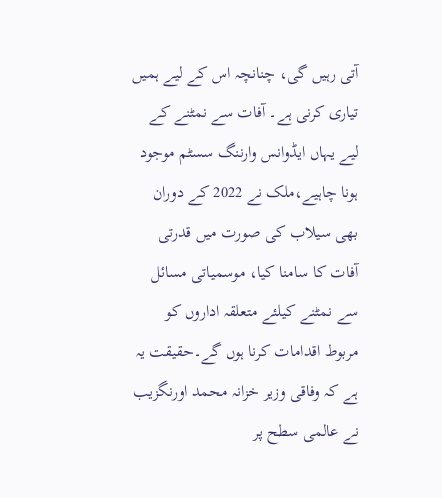آتی رہیں گی، چنانچہ اس کے لیے ہمیں تیاری کرنی ہے۔ آفات سے نمٹنے کے لیے یہاں ایڈوانس وارننگ سسٹم موجود ہونا چاہیے،ملک نے 2022 کے دوران بھی سیلاب کی صورت میں قدرتی آفات کا سامنا کیا، موسمیاتی مسائل سے نمٹنے کیلئے متعلقہ اداروں کو مربوط اقدامات کرنا ہوں گے۔حقیقت یہ ہے کہ وفاقی وزیر خزانہ محمد اورنگزیب نے عالمی سطح پر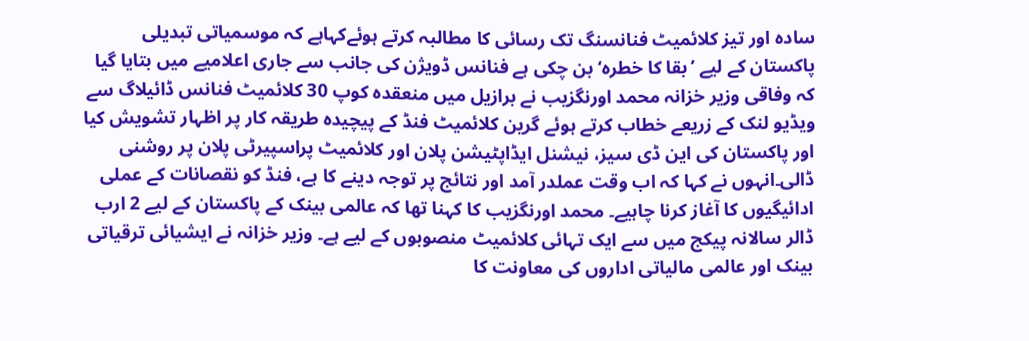سادہ اور تیز کلائمیٹ فنانسنگ تک رسائی کا مطالبہ کرتے ہوئےکہاہے کہ موسمیاتی تبدیلی پاکستان کے لیے ’بقا کا خطرہ‘ بن چکی ہے فنانس ڈویژن کی جانب سے جاری اعلامیے میں بتایا گیا کہ وفاقی وزیر خزانہ محمد اورنگزیب نے برازیل میں منعقدہ کوپ 30 کلائمیٹ فنانس ڈائیلاگ سے ویڈیو لنک کے زریعے خطاب کرتے ہوئے گرین کلائمیٹ فنڈ کے پیچیدہ طریقہ کار پر اظہار تشویش کیا اور پاکستان کی این ڈی سیز، نیشنل ایڈاپٹیشن پلان اور کلائمیٹ پراسپیرٹی پلان پر روشنی ڈالی۔انہوں نے کہا کہ اب وقت عملدر آمد اور نتائج پر توجہ دینے کا ہے، فنڈ کو نقصانات کے عملی ادائیگیوں کا آغاز کرنا چاہیے۔ محمد اورنگزیب کا کہنا تھا کہ عالمی بینک کے پاکستان کے لیے 2 ارب ڈالر سالانہ پیکج میں سے ایک تہائی کلائمیٹ منصوبوں کے لیے ہے۔ وزیر خزانہ نے ایشیائی ترقیاتی بینک اور عالمی مالیاتی اداروں کی معاونت کا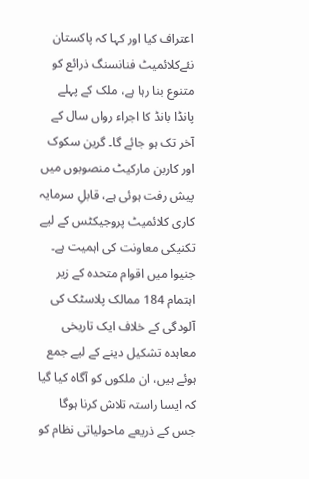اعتراف کیا اور کہا کہ پاکستان نئےکلائمیٹ فنانسنگ ذرائع کو متنوع بنا رہا ہے، ملک کے پہلے پانڈا بانڈ کا اجراء رواں سال کے آخر تک ہو جائے گا۔ گرین سکوک اور کاربن مارکیٹ منصوبوں میں پیش رفت ہوئی ہے، قابلِ سرمایہ کاری کلائمیٹ پروجیکٹس کے لیے تکنیکی معاونت کی اہمیت ہے۔
جنیوا میں اقوام متحدہ کے زیر اہتمام 184 ممالک پلاسٹک کی آلودگی کے خلاف ایک تاریخی معاہدہ تشکیل دینے کے لیے جمع ہوئے ہیں، ان ملکوں کو آگاہ کیا گیا کہ ایسا راستہ تلاش کرنا ہوگا جس کے ذریعے ماحولیاتی نظام کو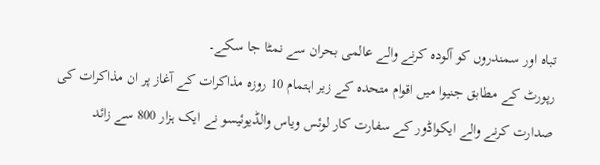تباہ اور سمندروں کو آلودہ کرنے والے عالمی بحران سے نمٹا جا سکے۔
رپورٹ کے مطابق جنیوا میں اقوام متحدہ کے زیر اہتمام 10 روزہ مذاکرات کے آغاز پر ان مذاکرات کی صدارت کرنے والے ایکواڈور کے سفارت کار لوئس ویاس والڈیوئیسو نے ایک ہزار 800 سے زائد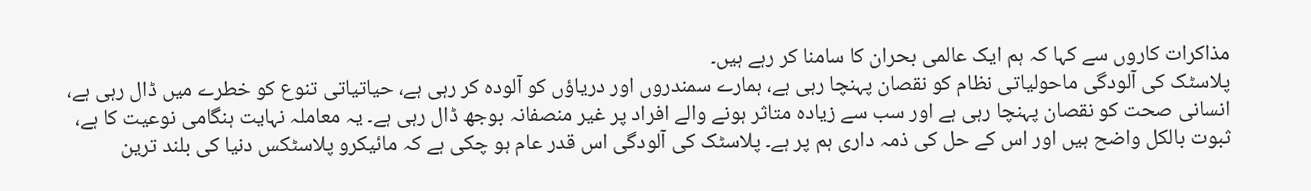مذاکرات کاروں سے کہا کہ ہم ایک عالمی بحران کا سامنا کر رہے ہیں۔
پلاسٹک کی آلودگی ماحولیاتی نظام کو نقصان پہنچا رہی ہے، ہمارے سمندروں اور دریاؤں کو آلودہ کر رہی ہے، حیاتیاتی تنوع کو خطرے میں ڈال رہی ہے، انسانی صحت کو نقصان پہنچا رہی ہے اور سب سے زیادہ متاثر ہونے والے افراد پر غیر منصفانہ بوجھ ڈال رہی ہے۔ یہ معاملہ نہایت ہنگامی نوعیت کا ہے، ثبوت بالکل واضح ہیں اور اس کے حل کی ذمہ داری ہم پر ہے۔ پلاسٹک کی آلودگی اس قدر عام ہو چکی ہے کہ مائیکرو پلاسٹکس دنیا کی بلند ترین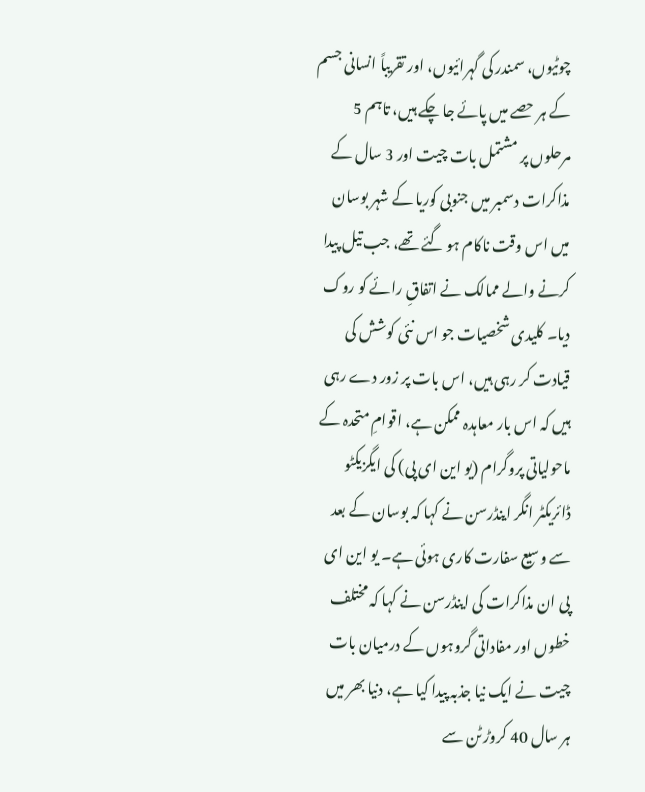چوٹیوں، سمندر کی گہرائیوں، اور تقریباً انسانی جسم کے ہر حصے میں پائے جا چکے ہیں، تاہم 5 مرحلوں پر مشتمل بات چیت اور 3 سال کے مذاکرات دسمبر میں جنوبی کوریا کے شہر بوسان میں اس وقت ناکام ہو گئے تھے، جب تیل پیدا کرنے والے ممالک نے اتفاقِ رائے کو روک دیا۔ کلیدی شخصیات جو اس نئی کوشش کی قیادت کر رہی ہیں، اس بات پر زور دے رہی ہیں کہ اس بار معاہدہ ممکن ہے، اقوامِ متحدہ کے ماحولیاتی پروگرام (یو این ای پی) کی ایگزیکٹو ڈائریکٹر انگر اینڈرسن نے کہا کہ بوسان کے بعد سے وسیع سفارت کاری ہوئی ہے۔ یو این ای پی ان مذاکرات کی اینڈرسن نے کہا کہ مختلف خطوں اور مفاداتی گروہوں کے درمیان بات چیت نے ایک نیا جذبہ پیدا کیا ہے، دنیا بھر میں ہر سال 40 کروڑ ٹن سے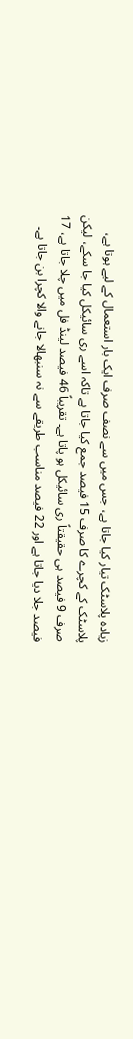زیادہ پلاسٹک تیار کیا جاتا ہے، جس میں سے نصف صرف ایک بار استعمال کے لیے ہوتا ہے، پلاسٹک کے کچرے کا صرف 15 فیصد جمع کیا جاتا ہے تاکہ اسے ری سائیکل کیا جا سکے، لیکن صرف 9 فیصد ہی حقیقتاً ری سائیکل ہو پاتا ہے۔ تقریباً 46 فیصد لینڈ فل میں چلا جاتا ہے، 17 فیصد جلا دیا جاتا ہے اور 22 فیصد مناسب طریقے سے نہ سنبھالا جانے والا کچرا بن جاتا ہے۔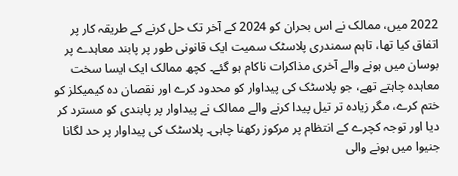2022 میں، ممالک نے اس بحران کو 2024 کے آخر تک حل کرنے کے طریقہ کار پر اتفاق کیا تھا، تاہم سمندری پلاسٹک سمیت ایک قانونی طور پر پابند معاہدے پر بوسان میں ہونے والے آخری مذاکرات ناکام ہو گئے۔ کچھ ممالک ایک ایسا سخت معاہدہ چاہتے تھے، جو پلاسٹک کی پیداوار کو محدود کرے اور نقصان دہ کیمیکلز کو ختم کرے، مگر زیادہ تر تیل پیدا کرنے والے ممالک نے پیداوار پر پابندی کو مسترد کر دیا اور توجہ کچرے کے انتظام پر مرکوز رکھنا چاہی۔ پلاسٹک کی پیداوار پر حد لگانا جنیوا میں ہونے والی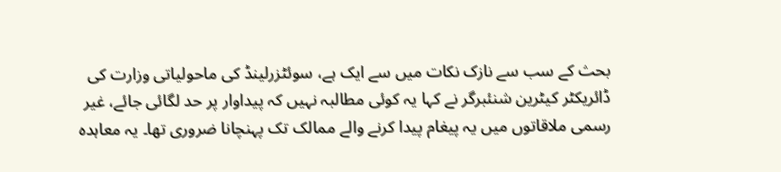بحث کے سب سے نازک نکات میں سے ایک ہے، سوئٹزرلینڈ کی ماحولیاتی وزارت کی ڈائریکٹر کیٹرین شنئبرگر نے کہا یہ کوئی مطالبہ نہیں کہ پیداوار پر حد لگائی جائے، غیر رسمی ملاقاتوں میں یہ پیغام پیدا کرنے والے ممالک تک پہنچانا ضروری تھا۔ یہ معاہدہ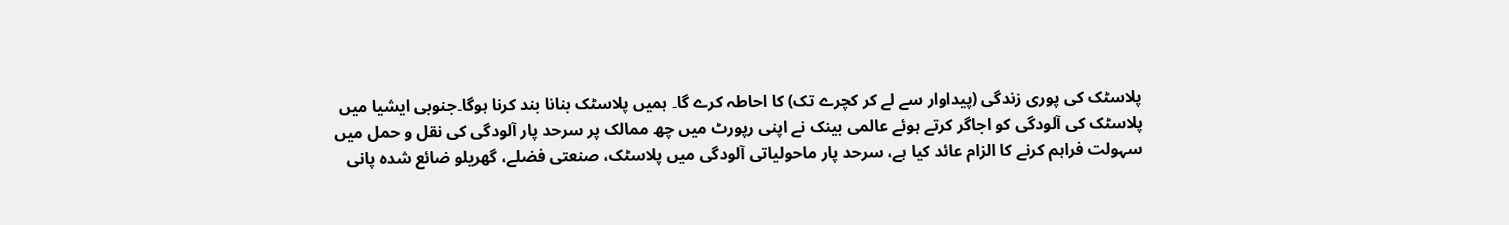پلاسٹک کی پوری زندگی (پیداوار سے لے کر کچرے تک) کا احاطہ کرے گا۔ ہمیں پلاسٹک بنانا بند کرنا ہوگا۔جنوبی ایشیا میں پلاسٹک کی آلودگی کو اجاگر کرتے ہوئے عالمی بینک نے اپنی رپورٹ میں چھ ممالک پر سرحد پار آلودگی کی نقل و حمل میں سہولت فراہم کرنے کا الزام عائد کیا ہے، سرحد پار ماحولیاتی آلودگی میں پلاسٹک، صنعتی فضلے، گھریلو ضائع شدہ پانی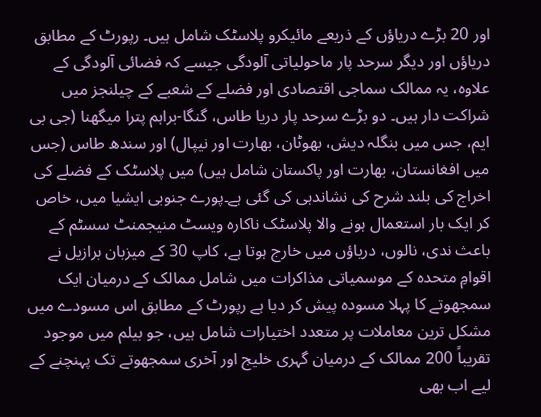اور 20 بڑے دریاؤں کے ذریعے مائیکرو پلاسٹک شامل ہیں۔ رپورٹ کے مطابق دریاؤں اور دیگر سرحد پار ماحولیاتی آلودگی جیسے کہ فضائی آلودگی کے علاوہ، یہ ممالک سماجی اقتصادی اور فضلے کے شعبے کے چیلنجز میں شراکت دار ہیں۔ دو بڑے سرحد پار دریا طاس، گنگا-براہم پترا میگھنا (جی بی ایم، جس میں بنگلہ دیش، بھوٹان، بھارت اور نیپال) اور سندھ طاس (جس میں افغانستان، بھارت اور پاکستان شامل ہیں) میں پلاسٹک کے فضلے کی اخراج کی بلند شرح کی نشاندہی کی گئی ہے۔پورے جنوبی ایشیا میں، خاص کر ایک بار استعمال ہونے والا پلاسٹک ناکارہ ویسٹ منیجمنٹ سسٹم کے باعث ندی، نالوں، دریاؤں میں خارج ہوتا ہے، کاپ 30 کے میزبان برازیل نے اقوامِ متحدہ کے موسمیاتی مذاکرات میں شامل ممالک کے درمیان ایک سمجھوتے کا پہلا مسودہ پیش کر دیا ہے رپورٹ کے مطابق اس مسودے میں مشکل ترین معاملات پر متعدد اختیارات شامل ہیں، جو بیلم میں موجود تقریباً 200 ممالک کے درمیان گہری خلیج اور آخری سمجھوتے تک پہنچنے کے لیے اب بھی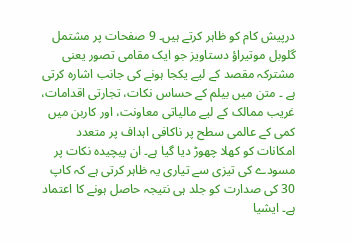درپیش کام کو ظاہر کرتے ہیں۔ 9 صفحات پر مشتمل گلوبل موتیراؤ دستاویز جو ایک مقامی تصور یعنی مشترکہ مقصد کے لیے یکجا ہونے کی جانب اشارہ کرتی ہے ۔ متن میں بیلم کے حساس نکات، تجارتی اقدامات، غریب ممالک کے لیے مالیاتی معاونت، اور کاربن میں کمی کے عالمی سطح پر ناکافی اہداف پر متعدد امکانات کو کھلا چھوڑ دیا گیا ہے۔ ان پیچیدہ نکات پر مسودے کی تیزی سے تیاری یہ ظاہر کرتی ہے کہ کاپ 30 کی صدارت کو جلد ہی نتیجہ حاصل ہونے کا اعتماد ہے۔ ایشیا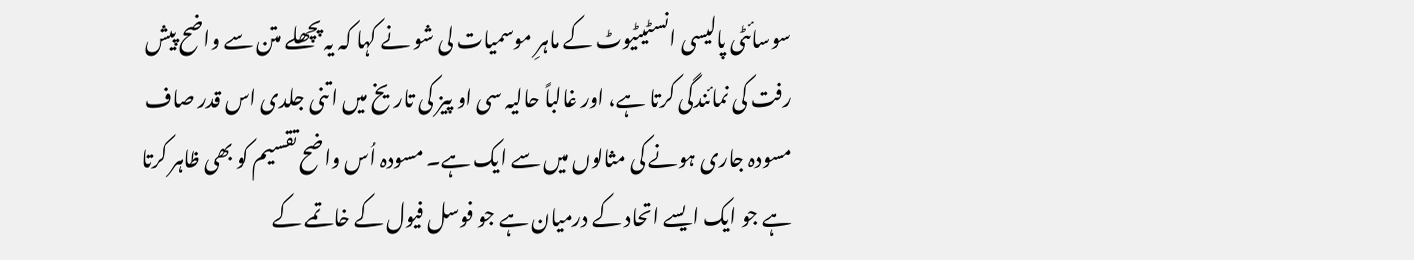سوسائٹی پالیسی انسٹیٹیوٹ کے ماہرِ موسمیات لی شو نے کہا کہ یہ پچھلے متن سے واضح پیش رفت کی نمائندگی کرتا ہے، اور غالباً حالیہ سی او پیز کی تاریخ میں اتنی جلدی اس قدر صاف مسودہ جاری ہونے کی مثالوں میں سے ایک ہے۔ مسودہ اُس واضح تقسیم کو بھی ظاہر کرتا ہے جو ایک ایسے اتحاد کے درمیان ہے جو فوسل فیول کے خاتمے کے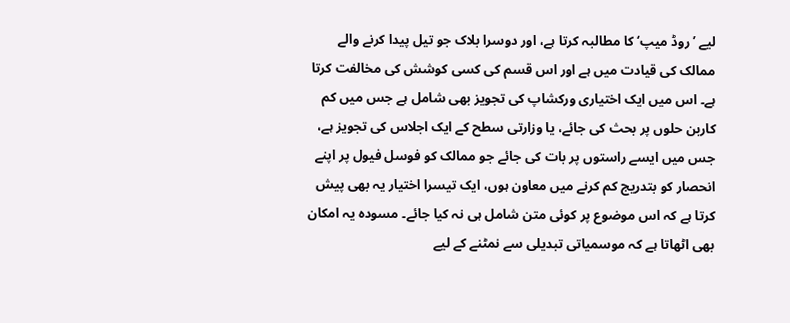لیے ’روڈ میپ‘ کا مطالبہ کرتا ہے، اور دوسرا بلاک جو تیل پیدا کرنے والے ممالک کی قیادت میں ہے اور اس قسم کی کسی کوشش کی مخالفت کرتا ہے۔ اس میں ایک اختیاری ورکشاپ کی تجویز بھی شامل ہے جس میں کم کاربن حلوں پر بحث کی جائے، یا وزارتی سطح کے ایک اجلاس کی تجویز ہے، جس میں ایسے راستوں پر بات کی جائے جو ممالک کو فوسل فیول پر اپنے انحصار کو بتدریج کم کرنے میں معاون ہوں، ایک تیسرا اختیار یہ بھی پیش کرتا ہے کہ اس موضوع پر کوئی متن شامل ہی نہ کیا جائے۔ مسودہ یہ امکان بھی اٹھاتا ہے کہ موسمیاتی تبدیلی سے نمٹنے کے لیے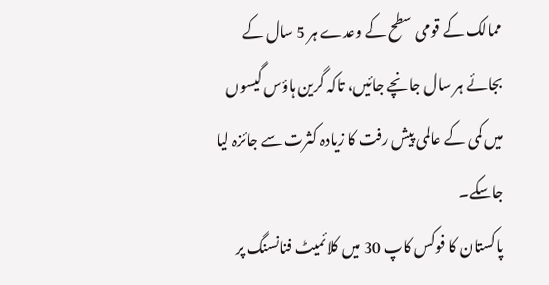ممالک کے قومی سطح کے وعدے ہر 5 سال کے بجائے ہر سال جانچے جائیں، تاکہ گرین ہاؤس گیسوں میں کمی کے عالمی پیش رفت کا زیادہ کثرت سے جائزہ لیا جاسکے۔
پاکستان کا فوکس کاپ 30 میں کلائمیٹ فنانسنگ پر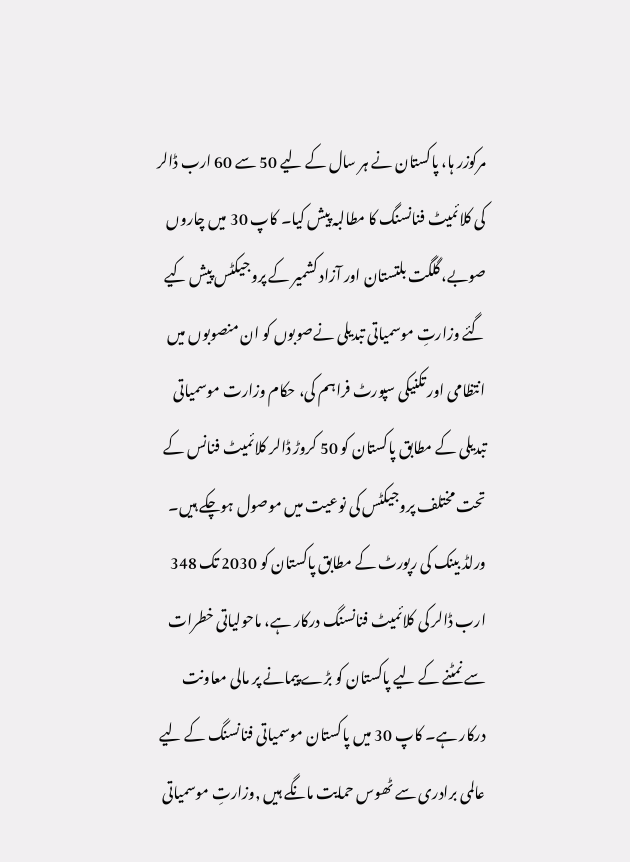مرکوزر ہا، پاکستان نے ہر سال کے لیے 50 سے 60 ارب ڈالر کی کلائمیٹ فنانسنگ کا مطالبہ پیش کیا۔ کاپ 30 میں چاروں صوبے، گلگت بلتستان اور آزاد کشمیر کے پروجیکٹس پیش کیے گئے وزارتِ موسمیاتی تبدیلی نےصوبوں کو ان منصوبوں میں انتظامی اور تکنیکی سپورٹ فراہم کی، حکام وزارت موسمیاتی تبدیلی کے مطابق پاکستان کو 50 کروڑ ڈالر کلائمیٹ فنانس کے تحت مختلف پروجیکٹس کی نوعیت میں موصول ہوچکے ہیں۔ ورلڈ بینک کی رپورٹ کے مطابق پاکستان کو 2030 تک 348 ارب ڈالر کی کلائمیٹ فنانسنگ درکار ہے، ماحولیاتی خطرات سے نمٹنے کے لیے پاکستان کو بڑے پیمانے پر مالی معاونت درکار ہے۔ کاپ 30 میں پاکستان موسمیاتی فنانسنگ کے لیے عالمی برادری سے ٹھوس حمایت مانگے ہیں ,وزارتِ موسمیاتی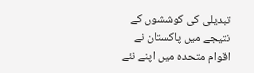تبدیلی کی کوششوں کے نتیجے میں پاکستان نے اقوام متحدہ میں اپنے نئے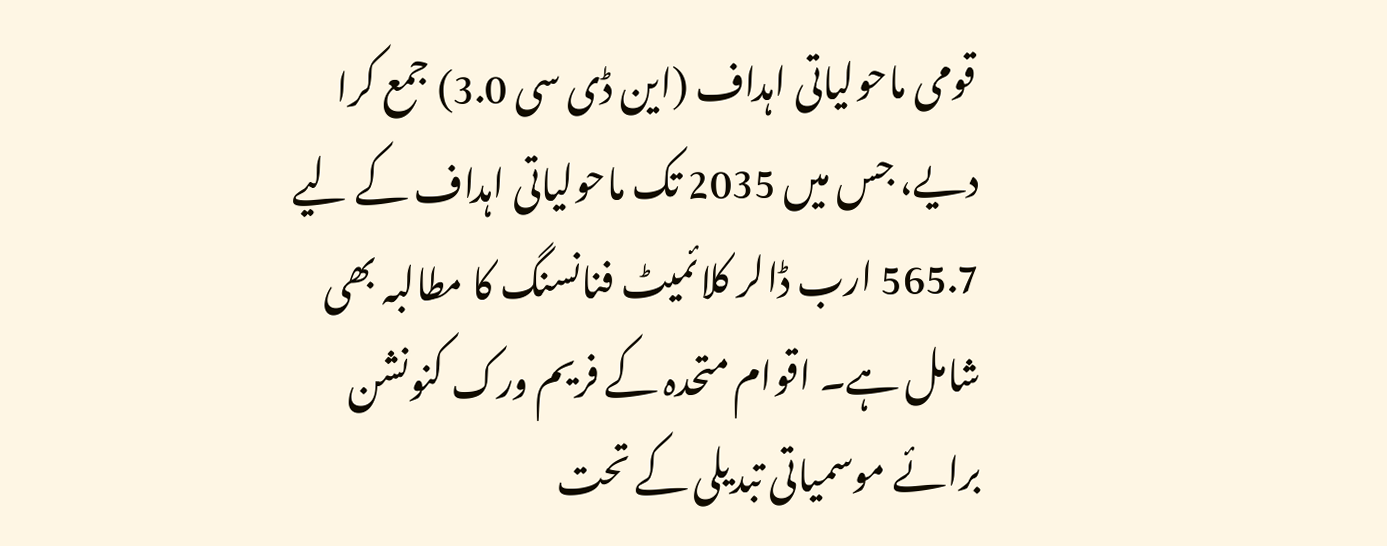قومی ماحولیاتی اہداف (این ڈی سی 3.0) جمع کرا دیے، جس میں 2035 تک ماحولیاتی اہداف کے لیے 565.7 ارب ڈالر کلائمیٹ فنانسنگ کا مطالبہ بھی شامل ہے۔ اقوام متحدہ کے فریم ورک کنونشن برائے موسمیاتی تبدیلی کے تحت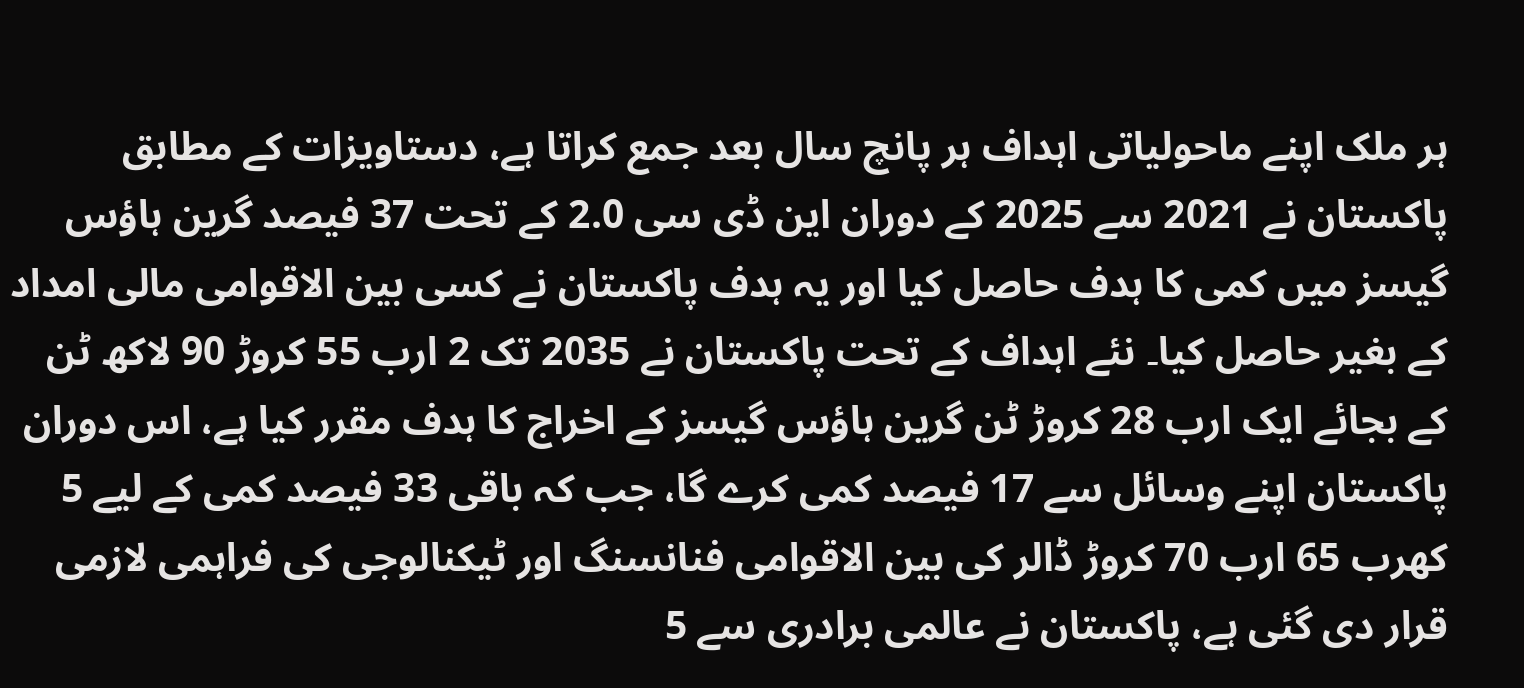ہر ملک اپنے ماحولیاتی اہداف ہر پانچ سال بعد جمع کراتا ہے، دستاویزات کے مطابق پاکستان نے 2021 سے 2025 کے دوران این ڈی سی 2.0 کے تحت 37 فیصد گرین ہاؤس گیسز میں کمی کا ہدف حاصل کیا اور یہ ہدف پاکستان نے کسی بین الاقوامی مالی امداد کے بغیر حاصل کیا۔ نئے اہداف کے تحت پاکستان نے 2035 تک 2 ارب 55 کروڑ 90 لاکھ ٹن کے بجائے ایک ارب 28 کروڑ ٹن گرین ہاؤس گیسز کے اخراج کا ہدف مقرر کیا ہے، اس دوران پاکستان اپنے وسائل سے 17 فیصد کمی کرے گا، جب کہ باقی 33 فیصد کمی کے لیے 5 کھرب 65 ارب 70 کروڑ ڈالر کی بین الاقوامی فنانسنگ اور ٹیکنالوجی کی فراہمی لازمی قرار دی گئی ہے، پاکستان نے عالمی برادری سے 5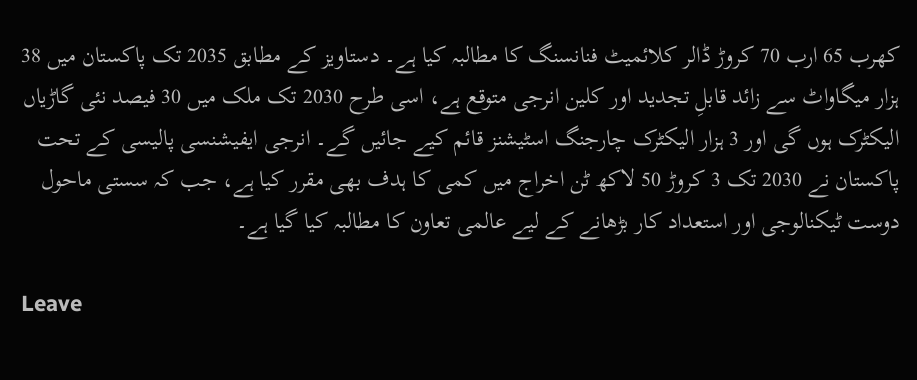کھرب 65 ارب 70 کروڑ ڈالر کلائمیٹ فنانسنگ کا مطالبہ کیا ہے۔ دستاویز کے مطابق 2035 تک پاکستان میں 38 ہزار میگاواٹ سے زائد قابلِ تجدید اور کلین انرجی متوقع ہے، اسی طرح 2030 تک ملک میں 30 فیصد نئی گاڑیاں الیکٹرک ہوں گی اور 3 ہزار الیکٹرک چارجنگ اسٹیشنز قائم کیے جائیں گے۔ انرجی ایفیشنسی پالیسی کے تحت پاکستان نے 2030 تک 3 کروڑ 50 لاکھ ٹن اخراج میں کمی کا ہدف بھی مقرر کیا ہے، جب کہ سستی ماحول دوست ٹیکنالوجی اور استعداد کار بڑھانے کے لیے عالمی تعاون کا مطالبہ کیا گیا ہے۔

Leave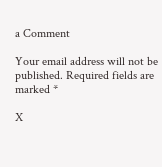a Comment

Your email address will not be published. Required fields are marked *

X